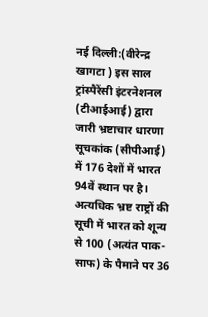नई दिल्ली:(वीरेन्द्र खागटा ) इस साल ट्रांस्पैरेंसी इंटरनेशनल (टीआईआई) द्वारा जारी भ्रष्टाचार धारणा सूचकांक (सीपीआई) में 176 देशों में भारत 94वें स्थान पर है। अत्यधिक भ्रष्ट राष्ट्रों की सूची में भारत को शून्य से 100 (अत्यंत पाक-साफ) के पैमाने पर 36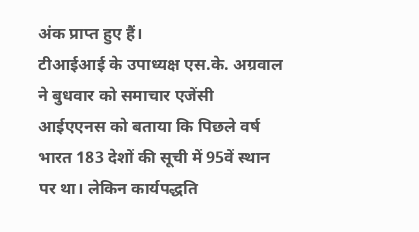अंक प्राप्त हुए हैं।
टीआईआई के उपाध्यक्ष एस.के. अग्रवाल ने बुधवार को समाचार एजेंसी आईएएनस को बताया कि पिछले वर्ष भारत 183 देशों की सूची में 95वें स्थान पर था। लेकिन कार्यपद्धति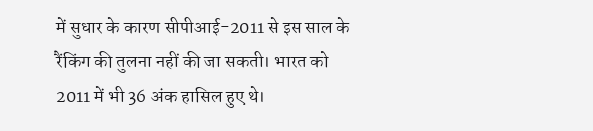में सुधार के कारण सीपीआई-2011 से इस साल के रैंकिंग की तुलना नहीं की जा सकती। भारत को 2011 में भी 36 अंक हासिल हुए थे।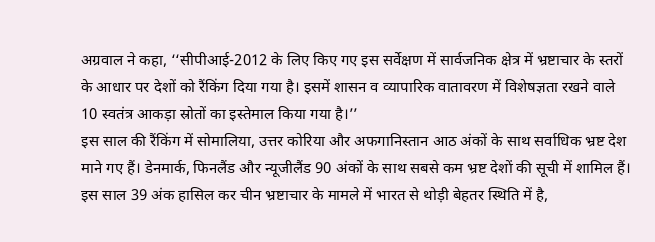अग्रवाल ने कहा, ‘‘सीपीआई-2012 के लिए किए गए इस सर्वेक्षण में सार्वजनिक क्षेत्र में भ्रष्टाचार के स्तरों के आधार पर देशों को रैंकिंग दिया गया है। इसमें शासन व व्यापारिक वातावरण में विशेषज्ञता रखने वाले 10 स्वतंत्र आकड़ा स्रोतों का इस्तेमाल किया गया है।’’
इस साल की रैंकिंग में सोमालिया, उत्तर कोरिया और अफगानिस्तान आठ अंकों के साथ सर्वाधिक भ्रष्ट देश माने गए हैं। डेनमार्क, फिनलैंड और न्यूजीलैंड 90 अंकों के साथ सबसे कम भ्रष्ट देशों की सूची में शामिल हैं।
इस साल 39 अंक हासिल कर चीन भ्रष्टाचार के मामले में भारत से थोड़ी बेहतर स्थिति में है,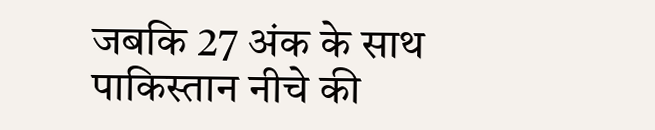जबकि 27 अंक के साथ पाकिस्तान नीचे की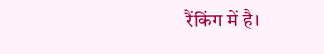रैंकिंग में है।